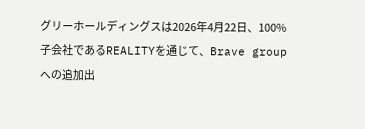グリーホールディングスは2026年4月22日、100%子会社であるREALITYを通じて、Brave groupへの追加出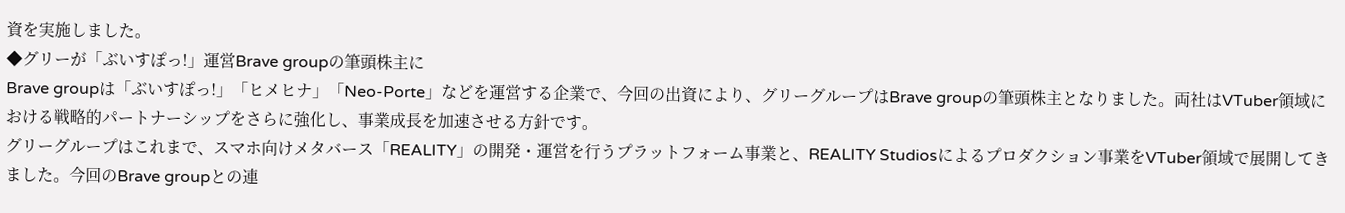資を実施しました。
◆グリーが「ぶいすぽっ!」運営Brave groupの筆頭株主に
Brave groupは「ぶいすぽっ!」「ヒメヒナ」「Neo-Porte」などを運営する企業で、今回の出資により、グリーグループはBrave groupの筆頭株主となりました。両社はVTuber領域における戦略的パートナーシップをさらに強化し、事業成長を加速させる方針です。
グリーグループはこれまで、スマホ向けメタバース「REALITY」の開発・運営を行うプラットフォーム事業と、REALITY Studiosによるプロダクション事業をVTuber領域で展開してきました。今回のBrave groupとの連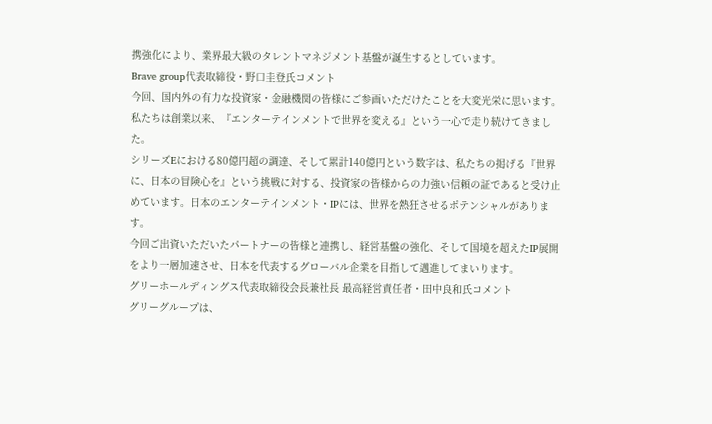携強化により、業界最大級のタレントマネジメント基盤が誕生するとしています。
Brave group代表取締役・野口圭登氏コメント
今回、国内外の有力な投資家・金融機関の皆様にご参画いただけたことを大変光栄に思います。私たちは創業以来、『エンターテインメントで世界を変える』という一心で走り続けてきました。
シリーズEにおける80億円超の調達、そして累計140億円という数字は、私たちの掲げる『世界に、日本の冒険心を』という挑戦に対する、投資家の皆様からの力強い信頼の証であると受け止めています。日本のエンターテインメント・IPには、世界を熱狂させるポテンシャルがあります。
今回ご出資いただいたパートナーの皆様と連携し、経営基盤の強化、そして国境を超えたIP展開をより一層加速させ、日本を代表するグローバル企業を目指して邁進してまいります。
グリーホールディングス代表取締役会長兼社長 最高経営責任者・田中良和氏コメント
グリーグループは、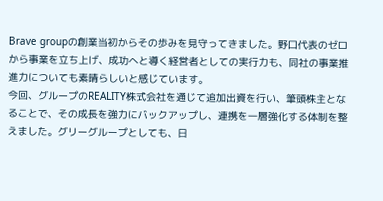Brave groupの創業当初からその歩みを見守ってきました。野口代表のゼロから事業を立ち上げ、成功へと導く経営者としての実行力も、同社の事業推進力についても素晴らしいと感じています。
今回、グループのREALITY株式会社を通じて追加出資を行い、筆頭株主となることで、その成長を強力にバックアップし、連携を一層強化する体制を整えました。グリーグループとしても、日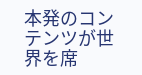本発のコンテンツが世界を席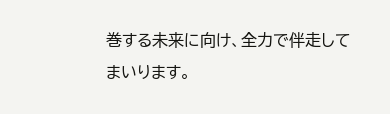巻する未来に向け、全力で伴走してまいります。